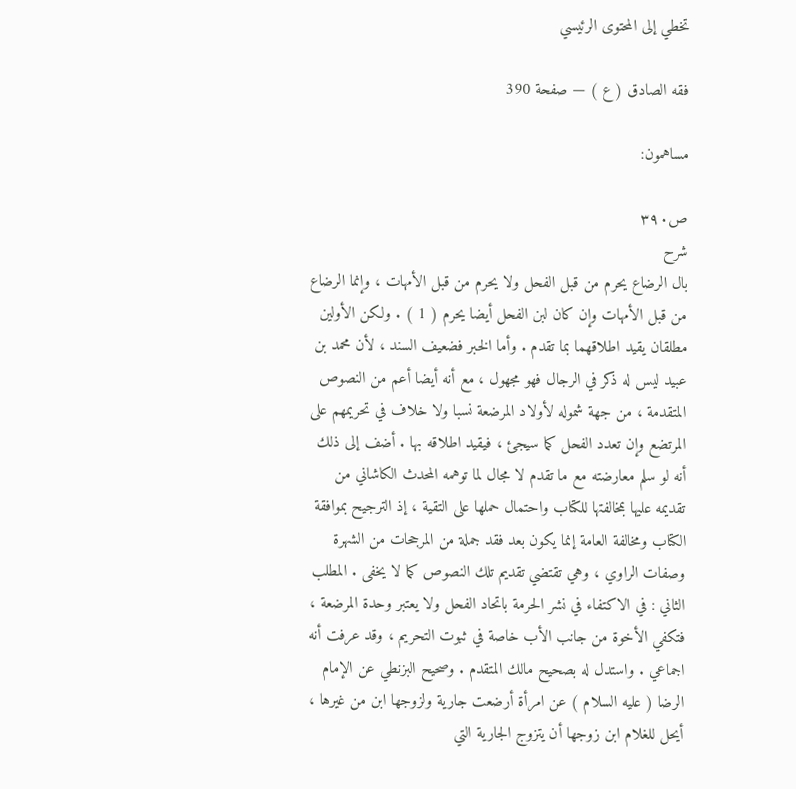تخطي إلى المحتوى الرئيسي

فقه الصادق ( ع ) — صفحة 390

مساهمون:

ص٣٩٠
شرح
بال الرضاع يحرم من قبل الفحل ولا يحرم من قبل الأمهات ، وإنما الرضاع من قبل الأمهات وإن كان لبن الفحل أيضا يحرم ( 1 ) . ولكن الأولين مطلقان يقيد اطلاقهما بما تقدم . وأما الخبر فضعيف السند ، لأن محمد بن عبيد ليس له ذكر في الرجال فهو مجهول ، مع أنه أيضا أعم من النصوص المتقدمة ، من جهة شموله لأولاد المرضعة نسبا ولا خلاف في تحريمهم على المرتضع وإن تعدد الفحل كما سيجئ ، فيقيد اطلاقه بها . أضف إلى ذلك أنه لو سلم معارضته مع ما تقدم لا مجال لما توهمه المحدث الكاشاني من تقديمه عليها بمخالفتها للكتاب واحتمال حملها على التقية ، إذ الترجيح بموافقة الكتاب ومخالفة العامة إنما يكون بعد فقد جملة من المرجحات من الشهرة وصفات الراوي ، وهي تقتضي تقديم تلك النصوص كما لا يخفى . المطلب الثاني : في الاكتفاء في نشر الحرمة باتحاد الفحل ولا يعتبر وحدة المرضعة ، فتكفي الأخوة من جانب الأب خاصة في ثبوت التحريم ، وقد عرفت أنه اجماعي . واستدل له بصحيح مالك المتقدم . وصحيح البزنطي عن الإمام الرضا ( عليه السلام ) عن امرأة أرضعت جارية ولزوجها ابن من غيرها ، أيحل للغلام ابن زوجها أن يتزوج الجارية التي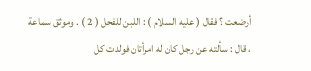أرضعت ؟ فقال ( عليه السلام ) : اللبن للفحل ( 2 ) . وموثق سماعة ، قال : سألته عن رجل كان له امرأتان فولدت كل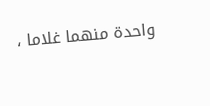واحدة منهما غلاما ،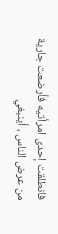فانطلقت إحدى امرأتيه فأرضعت جارية من عرض الناس ، أينبغي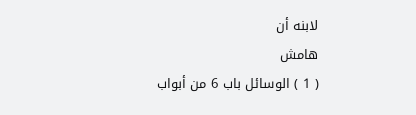لابنه أن
هامش
( 1 ) الوسائل باب 6 من أبواب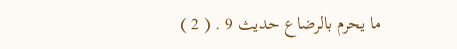ما يحرم بالرضاع حديث 9 . ( 2 )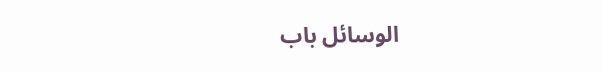الوسائل باب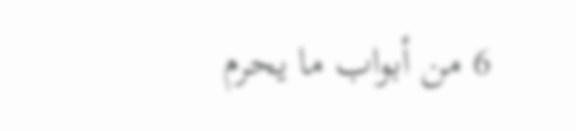6 من أبواب ما يحرم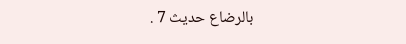بالرضاع حديث 7 .